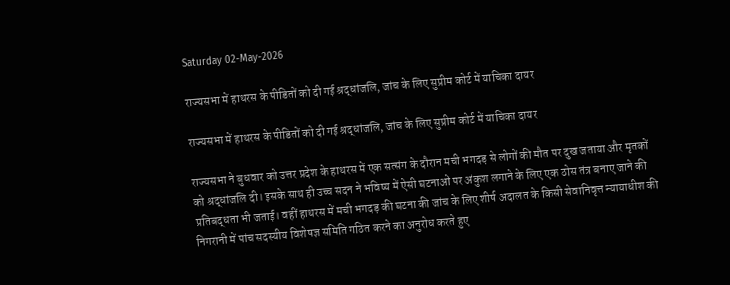Saturday 02-May-2026

राज्यसभा में हाथरस के पीडितों को दी गई श्रद्धांजलि, जांच के लिए सुप्रीम कोर्ट में याचिका दायर

राज्यसभा में हाथरस के पीडितों को दी गई श्रद्धांजलि, जांच के लिए सुप्रीम कोर्ट में याचिका दायर

राज्यसभा ने बुधवार को उत्तर प्रदेश के हाथरस में एक सत्संग के दौरान मची भगदड़ से लोगों की मौत पर दुख जताया और मृतकों को श्रद्धांजलि दी। इसके साथ ही उच्च सदन ने भविष्य में ऐसी घटनाओं पर अंकुश लगाने के लिए एक ठोस तंत्र बनाए जाने की प्रतिबद्धता भी जताई। वहीं हाथरस में मची भगदड़ की घटना की जांच के लिए शीर्ष अदालत के किसी सेवानिवृत्त न्यायाधीश की निगरानी में पांच सदस्यीय विशेषज्ञ समिति गठित करने का अनुरोध करते हुए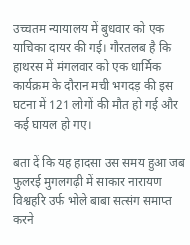उच्चतम न्यायालय में बुधवार को एक याचिका दायर की गई। गौरतलब है कि हाथरस में मंगलवार को एक धार्मिक कार्यक्रम के दौरान मची भगदड़ की इस घटना में 121 लोगों की मौत हो गई और कई घायल हो गए।

बता दें कि यह हादसा उस समय हुआ जब फुलरई मुगलगढ़ी में साकार नारायण विश्वहरि उर्फ भोले बाबा सत्संग समाप्त करने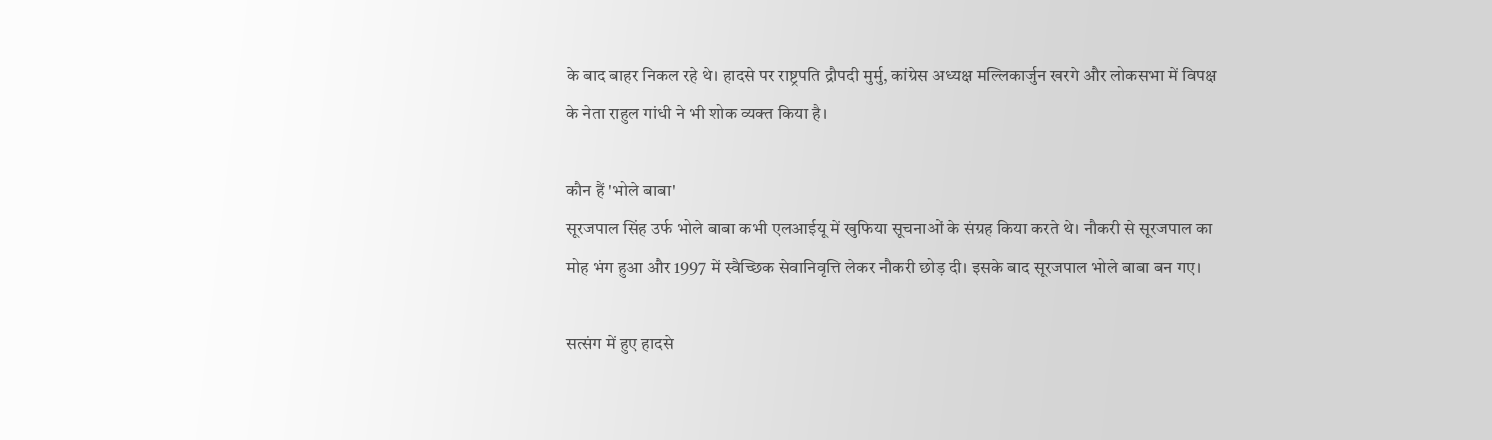के बाद बाहर निकल रहे थे। हादसे पर राष्ट्रपति द्रौपदी मुर्मु, कांग्रेस अध्यक्ष मल्लिकार्जुन खरगे और लोकसभा में विपक्ष के नेता राहुल गांधी ने भी शोक व्यक्त किया है।

कौन हैं 'भोले बाबा'
सूरजपाल सिंह उर्फ भोले बाबा कभी एलआईयू में खुफिया सूचनाओं के संग्रह किया करते थे। नौकरी से सूरजपाल का मोह भंग हुआ और 1997 में स्वैच्छिक सेवानिवृत्ति लेकर नौकरी छोड़ दी। इसके बाद सूरजपाल भोले बाबा बन गए।

सत्संग में हुए हादसे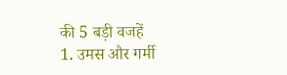की 5 बड़ी वजहें
1. उमस और गर्मी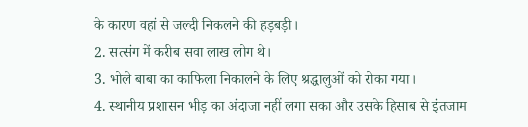के कारण वहां से जल्दी निकलने की हड़बड़ी।
2. सत्संग में करीब सवा लाख लोग थे।
3. भोले बाबा का काफिला निकालने के लिए श्रद्धालुओं को रोका गया।
4. स्थानीय प्रशासन भीड़ का अंदाजा नहीं लगा सका और उसके हिसाब से इंतजाम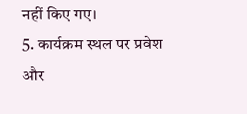नहीं किए गए।
5. कार्यक्रम स्थल पर प्रवेश और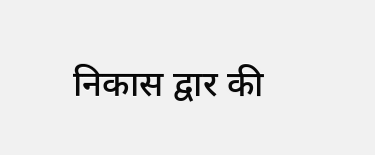निकास द्वार की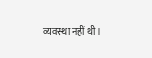व्यवस्था नहीं थी।